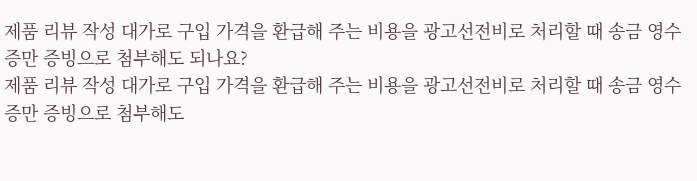제품 리뷰 작성 대가로 구입 가격을 환급해 주는 비용을 광고선전비로 처리할 때 송금 영수증만 증빙으로 첨부해도 되나요?
제품 리뷰 작성 대가로 구입 가격을 환급해 주는 비용을 광고선전비로 처리할 때 송금 영수증만 증빙으로 첨부해도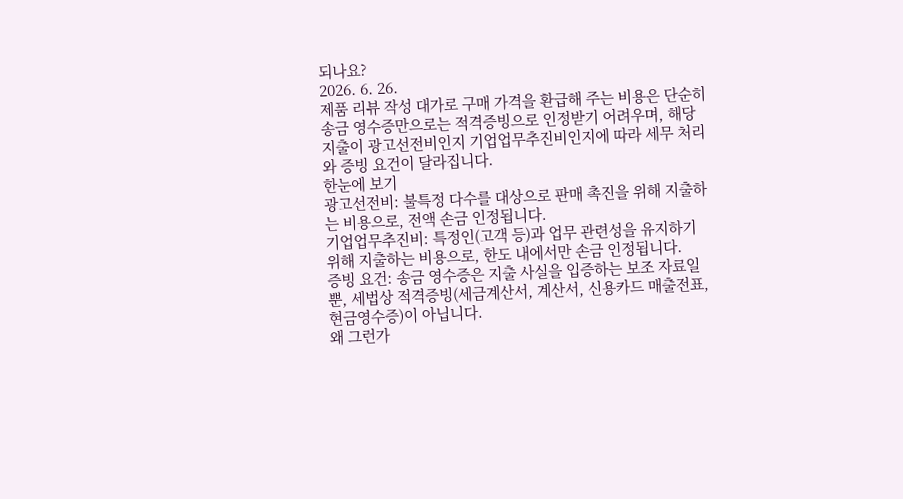되나요?
2026. 6. 26.
제품 리뷰 작성 대가로 구매 가격을 환급해 주는 비용은 단순히 송금 영수증만으로는 적격증빙으로 인정받기 어려우며, 해당 지출이 광고선전비인지 기업업무추진비인지에 따라 세무 처리와 증빙 요건이 달라집니다.
한눈에 보기
광고선전비: 불특정 다수를 대상으로 판매 촉진을 위해 지출하는 비용으로, 전액 손금 인정됩니다.
기업업무추진비: 특정인(고객 등)과 업무 관련성을 유지하기 위해 지출하는 비용으로, 한도 내에서만 손금 인정됩니다.
증빙 요건: 송금 영수증은 지출 사실을 입증하는 보조 자료일 뿐, 세법상 적격증빙(세금계산서, 계산서, 신용카드 매출전표, 현금영수증)이 아닙니다.
왜 그런가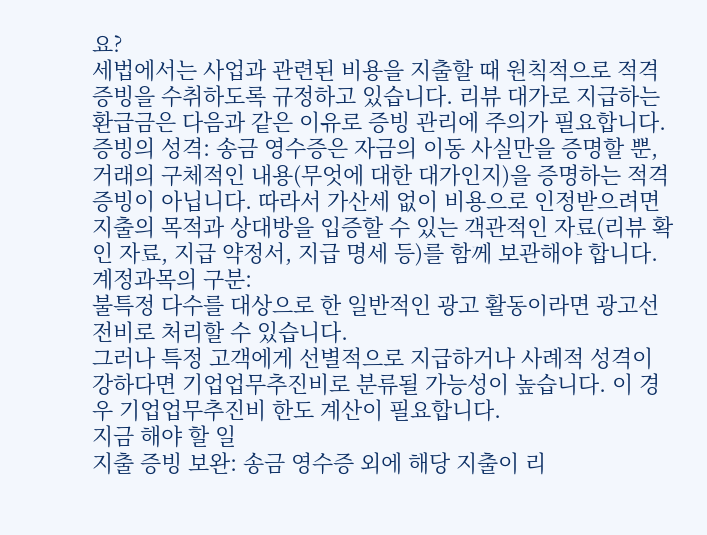요?
세법에서는 사업과 관련된 비용을 지출할 때 원칙적으로 적격증빙을 수취하도록 규정하고 있습니다. 리뷰 대가로 지급하는 환급금은 다음과 같은 이유로 증빙 관리에 주의가 필요합니다.
증빙의 성격: 송금 영수증은 자금의 이동 사실만을 증명할 뿐, 거래의 구체적인 내용(무엇에 대한 대가인지)을 증명하는 적격증빙이 아닙니다. 따라서 가산세 없이 비용으로 인정받으려면 지출의 목적과 상대방을 입증할 수 있는 객관적인 자료(리뷰 확인 자료, 지급 약정서, 지급 명세 등)를 함께 보관해야 합니다.
계정과목의 구분:
불특정 다수를 대상으로 한 일반적인 광고 활동이라면 광고선전비로 처리할 수 있습니다.
그러나 특정 고객에게 선별적으로 지급하거나 사례적 성격이 강하다면 기업업무추진비로 분류될 가능성이 높습니다. 이 경우 기업업무추진비 한도 계산이 필요합니다.
지금 해야 할 일
지출 증빙 보완: 송금 영수증 외에 해당 지출이 리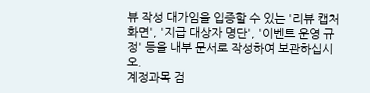뷰 작성 대가임을 입증할 수 있는 '리뷰 캡처 화면', '지급 대상자 명단', '이벤트 운영 규정' 등을 내부 문서로 작성하여 보관하십시오.
계정과목 검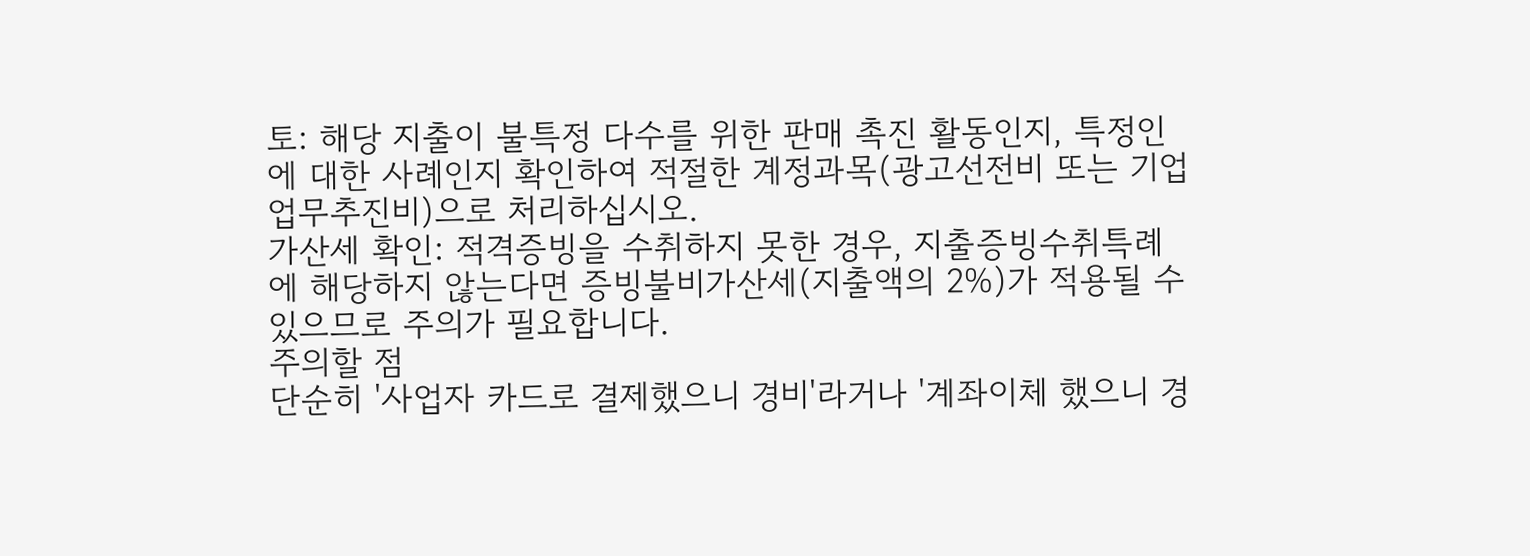토: 해당 지출이 불특정 다수를 위한 판매 촉진 활동인지, 특정인에 대한 사례인지 확인하여 적절한 계정과목(광고선전비 또는 기업업무추진비)으로 처리하십시오.
가산세 확인: 적격증빙을 수취하지 못한 경우, 지출증빙수취특례에 해당하지 않는다면 증빙불비가산세(지출액의 2%)가 적용될 수 있으므로 주의가 필요합니다.
주의할 점
단순히 '사업자 카드로 결제했으니 경비'라거나 '계좌이체 했으니 경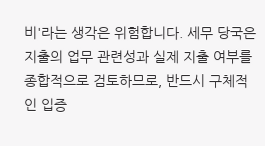비'라는 생각은 위험합니다. 세무 당국은 지출의 업무 관련성과 실제 지출 여부를 종합적으로 검토하므로, 반드시 구체적인 입증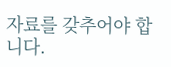자료를 갖추어야 합니다.